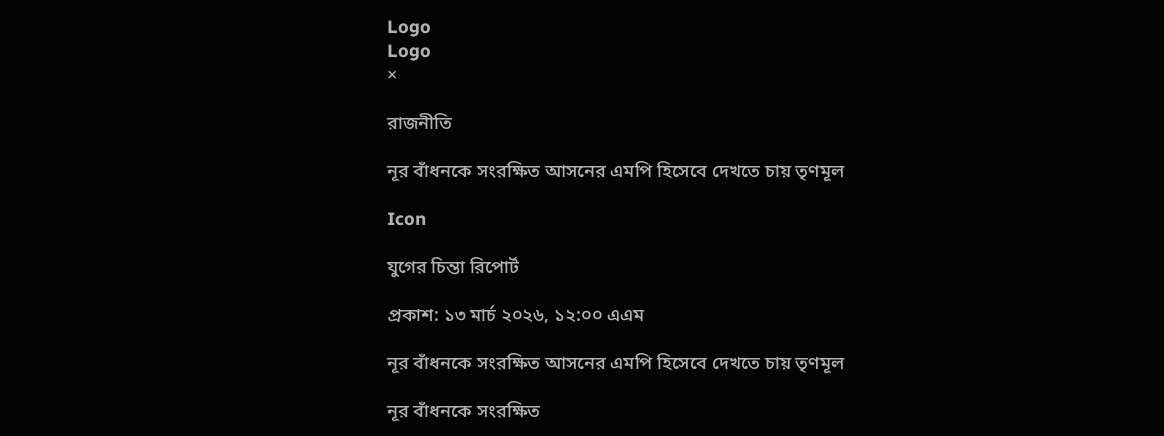Logo
Logo
×

রাজনীতি

নূর বাঁধনকে সংরক্ষিত আসনের এমপি হিসেবে দেখতে চায় তৃণমূল

Icon

যুগের চিন্তা রিপোর্ট

প্রকাশ: ১৩ মার্চ ২০২৬, ১২:০০ এএম

নূর বাঁধনকে সংরক্ষিত আসনের এমপি হিসেবে দেখতে চায় তৃণমূল

নূর বাঁধনকে সংরক্ষিত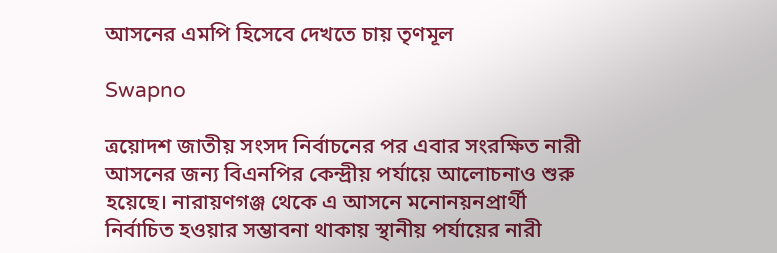আসনের এমপি হিসেবে দেখতে চায় তৃণমূল

Swapno

ত্রয়োদশ জাতীয় সংসদ নির্বাচনের পর এবার সংরক্ষিত নারী আসনের জন্য বিএনপির কেন্দ্রীয় পর্যায়ে আলোচনাও শুরু হয়েছে। নারায়ণগঞ্জ থেকে এ আসনে মনোনয়নপ্রার্থী নির্বাচিত হওয়ার সম্ভাবনা থাকায় স্থানীয় পর্যায়ের নারী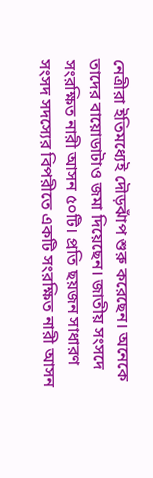নেত্রীরা ইতিমধ্যেই দৌড়ঝাঁপ শুরু করেছেন। অনেকে তাদের বায়োডাটাও জমা দিয়েছেন। জাতীয় সংসদে সংরক্ষিত নারী আসন ৫০টি। প্রতি ছয়জন সাধারণ সংসদ সদস্যের বিপরীতে একটি সংরক্ষিত নারী আসন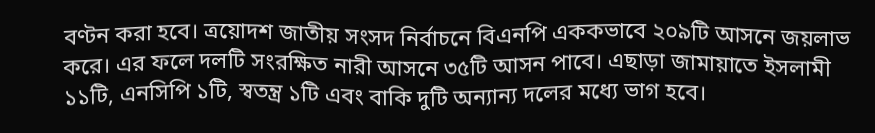বণ্টন করা হবে। ত্রয়োদশ জাতীয় সংসদ নির্বাচনে বিএনপি এককভাবে ২০৯টি আসনে জয়লাভ করে। এর ফলে দলটি সংরক্ষিত নারী আসনে ৩৫টি আসন পাবে। এছাড়া জামায়াতে ইসলামী ১১টি, এনসিপি ১টি, স্বতন্ত্র ১টি এবং বাকি দুটি অন্যান্য দলের মধ্যে ভাগ হবে।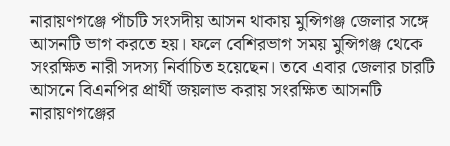নারায়ণগঞ্জে পাঁচটি সংসদীয় আসন থাকায় মুন্সিগঞ্জ জেলার সঙ্গে আসনটি ভাগ করতে হয়। ফলে বেশিরভাগ সময় মুন্সিগঞ্জ থেকে সংরক্ষিত নারী সদস্য নির্বাচিত হয়েছেন। তবে এবার জেলার চারটি আসনে বিএনপির প্রার্থী জয়লাভ করায় সংরক্ষিত আসনটি নারায়ণগঞ্জের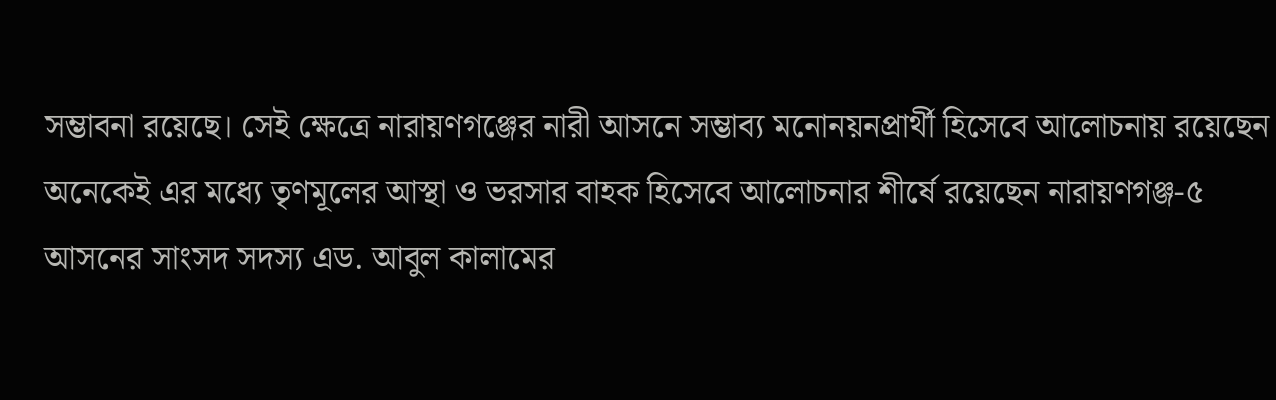সম্ভাবনা রয়েছে। সেই ক্ষেত্রে নারায়ণগঞ্জের নারী আসনে সম্ভাব্য মনোনয়নপ্রার্থী হিসেবে আলোচনায় রয়েছেন অনেকেই এর মধ্যে তৃণমূলের আস্থা ও ভরসার বাহক হিসেবে আলোচনার শীর্ষে রয়েছেন নারায়ণগঞ্জ-৫ আসনের সাংসদ সদস্য এড. আবুল কালামের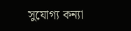সুযোগ্য কন্যা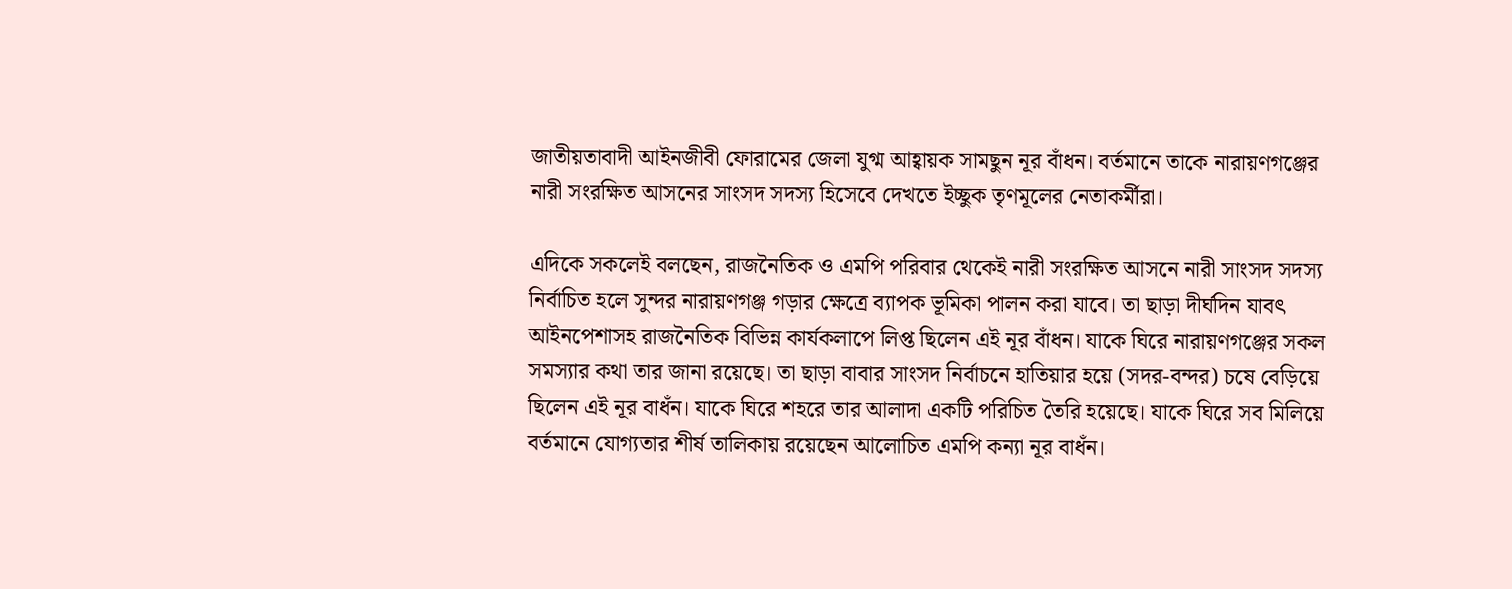জাতীয়তাবাদী আইনজীবী ফোরামের জেলা যুগ্ম আহ্বায়ক সামছুন নূর বাঁধন। বর্তমানে তাকে নারায়ণগঞ্জের নারী সংরক্ষিত আসনের সাংসদ সদস্য হিসেবে দেখতে ইচ্ছুক তৃণমূলের নেতাকর্মীরা।

এদিকে সকলেই বলছেন, রাজনৈতিক ও এমপি পরিবার থেকেই নারী সংরক্ষিত আসনে নারী সাংসদ সদস্য নির্বাচিত হলে সুন্দর নারায়ণগঞ্জ গড়ার ক্ষেত্রে ব্যাপক ভূমিকা পালন করা যাবে। তা ছাড়া দীর্ঘদিন যাবৎ আইনপেশাসহ রাজনৈতিক বিভিন্ন কার্যকলাপে লিপ্ত ছিলেন এই নূর বাঁধন। যাকে ঘিরে নারায়ণগঞ্জের সকল সমস্যার কথা তার জানা রয়েছে। তা ছাড়া বাবার সাংসদ নির্বাচনে হাতিয়ার হয়ে (সদর-বন্দর) চষে বেড়িয়ে ছিলেন এই নূর বাধঁন। যাকে ঘিরে শহরে তার আলাদা একটি পরিচিত তৈরি হয়েছে। যাকে ঘিরে সব মিলিয়ে বর্তমানে যোগ্যতার শীর্ষ তালিকায় রয়েছেন আলোচিত এমপি কন্যা নূর বাধঁন।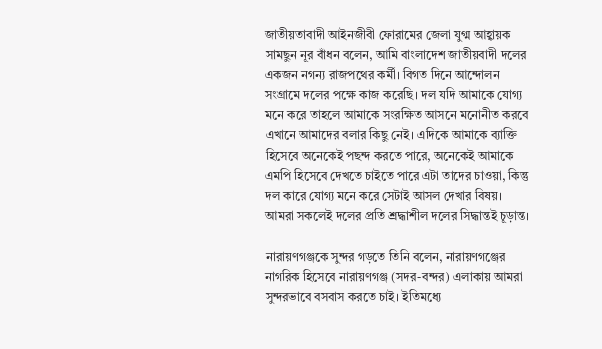জাতীয়তাবাদী আইনজীবী ফোরামের জেলা যুগ্ম আহ্বায়ক সামছুন নূর বাঁধন বলেন, আমি বাংলাদেশ জাতীয়বাদী দলের একজন নগন্য রাজপথের কর্মী। বিগত দিনে আন্দোলন সংগ্রামে দলের পক্ষে কাজ করেছি। দল যদি আমাকে যোগ্য মনে করে তাহলে আমাকে সংরক্ষিত আসনে মনোনীত করবে এখানে আমাদের বলার কিছু নেই। এদিকে আমাকে ব্যাক্তি হিসেবে অনেকেই পছন্দ করতে পারে, অনেকেই আমাকে এমপি হিসেবে দেখতে চাইতে পারে এটা তাদের চাওয়া, কিন্তু দল কারে যোগ্য মনে করে সেটাই আসল দেখার বিষয়। আমরা সকলেই দলের প্রতি শ্রদ্ধাশীল দলের সিদ্ধান্তই চূড়ান্ত।

নারায়ণগঞ্জকে সুন্দর গড়তে তিনি বলেন, নারায়ণগঞ্জের নাগরিক হিসেবে নারায়ণগঞ্জ (সদর-বন্দর) এলাকায় আমরা সুন্দরভাবে বসবাস করতে চাই। ইতিমধ্যে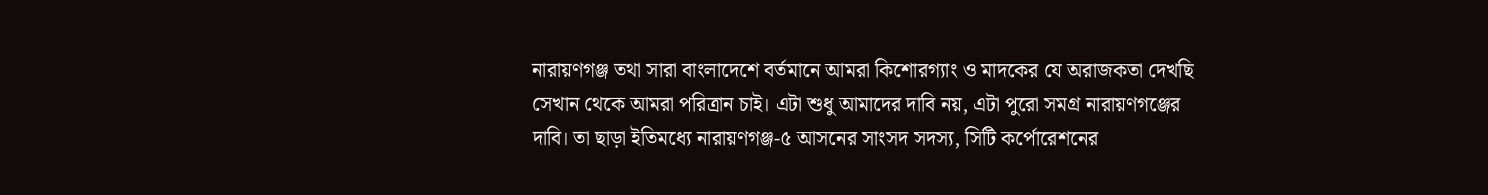নারায়ণগঞ্জ তথা সারা বাংলাদেশে বর্তমানে আমরা কিশোরগ্যাং ও মাদকের যে অরাজকতা দেখছি সেখান থেকে আমরা পরিত্রান চাই। এটা শুধু আমাদের দাবি নয়, এটা পুরো সমগ্র নারায়ণগঞ্জের দাবি। তা ছাড়া ইতিমধ্যে নারায়ণগঞ্জ-৫ আসনের সাংসদ সদস্য, সিটি কর্পোরেশনের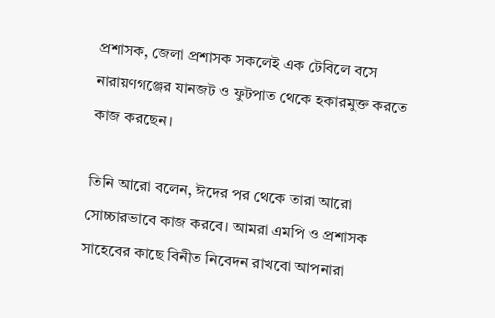প্রশাসক, জেলা প্রশাসক সকলেই এক টেবিলে বসে নারায়ণগঞ্জের যানজট ও ফুটপাত থেকে হকারমুক্ত করতে কাজ করছেন।

তিনি আরো বলেন, ঈদের পর থেকে তারা আরো সোচ্চারভাবে কাজ করবে। আমরা এমপি ও প্রশাসক সাহেবের কাছে বিনীত নিবেদন রাখবো আপনারা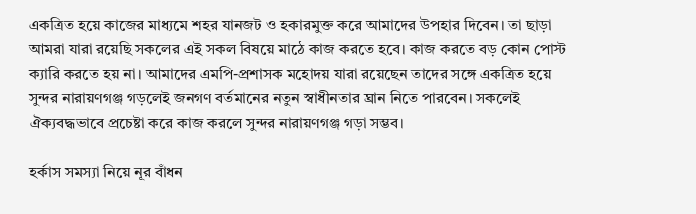একত্রিত হয়ে কাজের মাধ্যমে শহর যানজট ও হকারমুক্ত করে আমাদের উপহার দিবেন। তা ছাড়া আমরা যারা রয়েছি সকলের এই সকল বিষয়ে মাঠে কাজ করতে হবে। কাজ করতে বড় কোন পোস্ট ক্যারি করতে হয় না। আমাদের এমপি-প্রশাসক মহোদয় যারা রয়েছেন তাদের সঙ্গে একত্রিত হয়ে সুন্দর নারায়ণগঞ্জ গড়লেই জনগণ বর্তমানের নতুন স্বাধীনতার ঘ্রান নিতে পারবেন। সকলেই ঐক্যবদ্ধভাবে প্রচেষ্টা করে কাজ করলে সুন্দর নারায়ণগঞ্জ গড়া সম্ভব।

হর্কাস সমস্যা নিয়ে নূর বাঁধন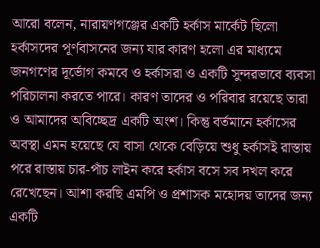আরো বলেন, নারায়ণগঞ্জের একটি হর্কাস মার্কেট ছিলো হর্কাসদের পূর্ণবাসনের জন্য যার কারণ হলো এর মাধ্যমে জনগণের দূর্ভোগ কমবে ও হর্কাসরা ও একটি সুন্দরভাবে ব্যবসা পরিচালনা করতে পারে। কারণ তাদের ও পরিবার রয়েছে তারা ও আমাদের অবিচ্ছেদ্র একটি অংশ। কিন্তু বর্তমানে হর্কাসের অবস্থা এমন হয়েছে যে বাসা থেকে বেড়িয়ে শুধু হর্কাসই রাস্তায় পরে রাস্তায় চার-পাঁচ লাইন করে হর্কাস বসে সব দখল করে রেখেছেন। আশা করছি এমপি ও প্রশাসক মহোদয় তাদের জন্য একটি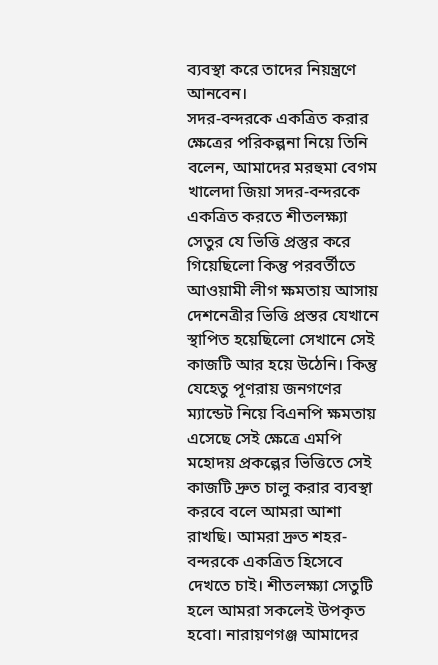ব্যবস্থা করে তাদের নিয়ন্ত্রণে আনবেন।
সদর-বন্দরকে একত্রিত করার ক্ষেত্রের পরিকল্পনা নিয়ে তিনি বলেন, আমাদের মরহুমা বেগম খালেদা জিয়া সদর-বন্দরকে একত্রিত করতে শীতলক্ষ্যা সেতুর যে ভিত্তি প্রস্তুর করে গিয়েছিলো কিন্তু পরবর্তীতে আওয়ামী লীগ ক্ষমতায় আসায় দেশনেত্রীর ভিত্তি প্রস্তর যেখানে স্থাপিত হয়েছিলো সেখানে সেই কাজটি আর হয়ে উঠেনি। কিন্তু যেহেতু পূণরায় জনগণের ম্যান্ডেট নিয়ে বিএনপি ক্ষমতায় এসেছে সেই ক্ষেত্রে এমপি মহোদয় প্রকল্পের ভিত্তিতে সেই কাজটি দ্রুত চালু করার ব্যবস্থা করবে বলে আমরা আশা রাখছি। আমরা দ্রুত শহর-বন্দরকে একত্রিত হিসেবে দেখতে চাই। শীতলক্ষ্যা সেতুটি হলে আমরা সকলেই উপকৃত হবো। নারায়ণগঞ্জ আমাদের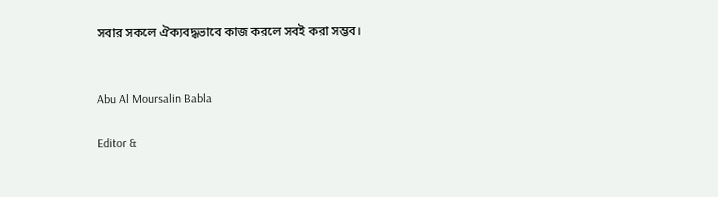সবার সকলে ঐক্যবদ্ধভাবে কাজ করলে সবই করা সম্ভব।


Abu Al Moursalin Babla

Editor &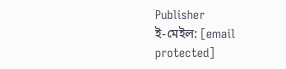Publisher
ই-মেইল: [email protected]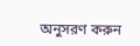অনুসরণ করুন